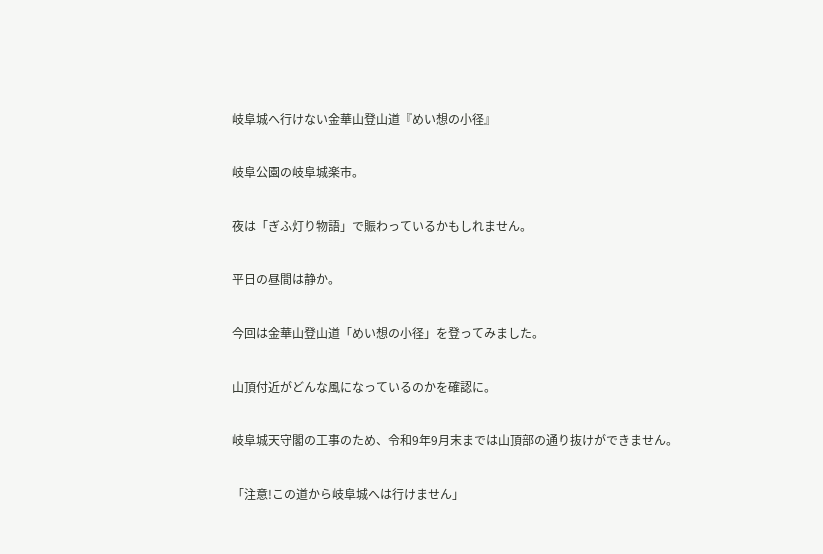岐阜城へ行けない金華山登山道『めい想の小径』

岐阜公園の岐阜城楽市。

夜は「ぎふ灯り物語」で賑わっているかもしれません。

平日の昼間は静か。

今回は金華山登山道「めい想の小径」を登ってみました。

山頂付近がどんな風になっているのかを確認に。

岐阜城天守閣の工事のため、令和9年9月末までは山頂部の通り抜けができません。

「注意!この道から岐阜城へは行けません」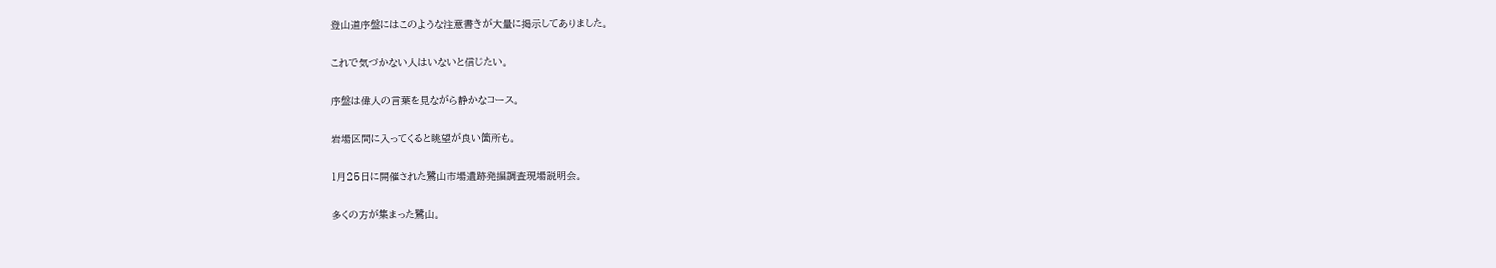登山道序盤にはこのような注意書きが大量に掲示してありました。

これで気づかない人はいないと信じたい。

序盤は偉人の言葉を見ながら静かなコース。

岩場区間に入ってくると眺望が良い箇所も。

1月25日に開催された鷺山市場遺跡発掘調査現場説明会。

多くの方が集まった鷺山。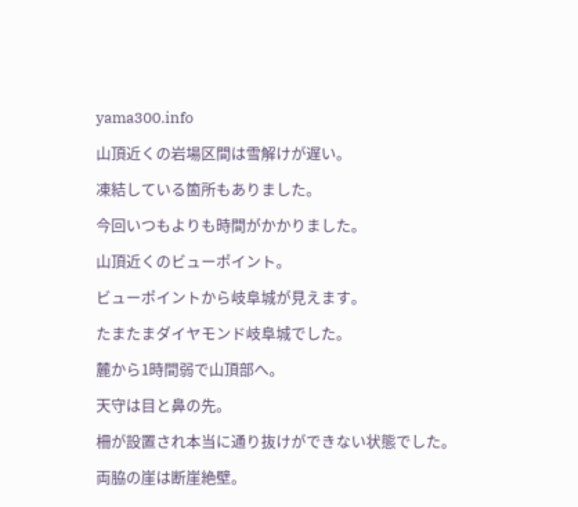yama300.info

山頂近くの岩場区間は雪解けが遅い。

凍結している箇所もありました。

今回いつもよりも時間がかかりました。

山頂近くのビューポイント。

ビューポイントから岐阜城が見えます。

たまたまダイヤモンド岐阜城でした。

麓から1時間弱で山頂部へ。

天守は目と鼻の先。

柵が設置され本当に通り抜けができない状態でした。

両脇の崖は断崖絶壁。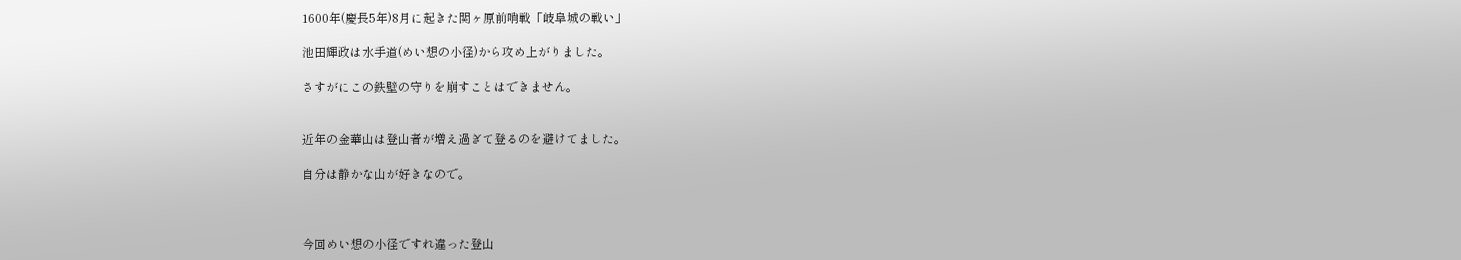1600年(慶長5年)8月に起きた関ヶ原前哨戦「岐阜城の戦い」

池田輝政は水手道(めい想の小径)から攻め上がりました。

さすがにこの鉄壁の守りを崩すことはできません。


近年の金華山は登山者が増え過ぎて登るのを避けてました。

自分は静かな山が好きなので。



今回めい想の小径ですれ違った登山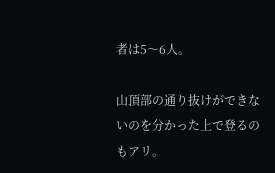者は5〜6人。

山頂部の通り抜けができないのを分かった上で登るのもアリ。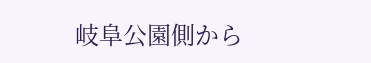岐阜公園側から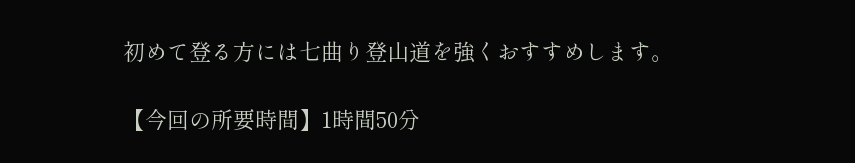初めて登る方には七曲り登山道を強くおすすめします。

【今回の所要時間】1時間50分